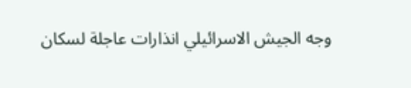وجه الجيش الاسرائيلي انذارات عاجلة لسكان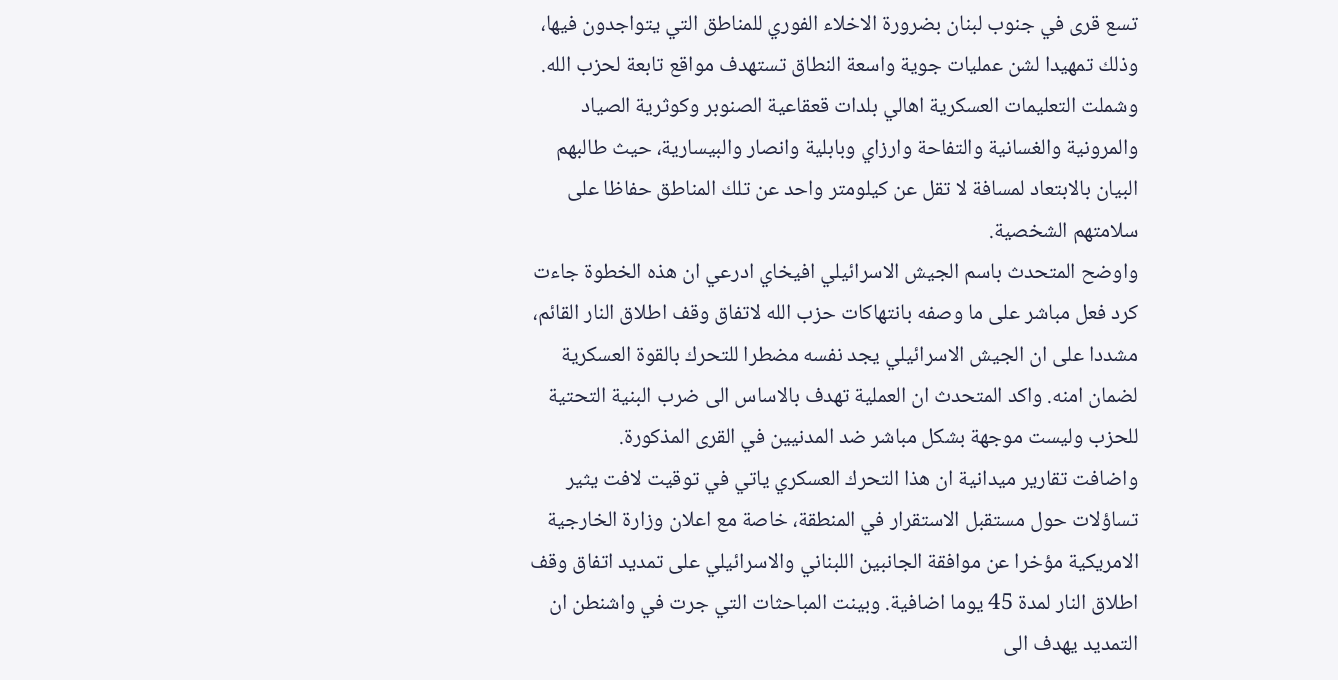تسع قرى في جنوب لبنان بضرورة الاخلاء الفوري للمناطق التي يتواجدون فيها، وذلك تمهيدا لشن عمليات جوية واسعة النطاق تستهدف مواقع تابعة لحزب الله. وشملت التعليمات العسكرية اهالي بلدات قعقاعية الصنوبر وكوثرية الصياد والمرونية والغسانية والتفاحة وارزاي وبابلية وانصار والبيسارية، حيث طالبهم البيان بالابتعاد لمسافة لا تقل عن كيلومتر واحد عن تلك المناطق حفاظا على سلامتهم الشخصية.
واوضح المتحدث باسم الجيش الاسرائيلي افيخاي ادرعي ان هذه الخطوة جاءت كرد فعل مباشر على ما وصفه بانتهاكات حزب الله لاتفاق وقف اطلاق النار القائم، مشددا على ان الجيش الاسرائيلي يجد نفسه مضطرا للتحرك بالقوة العسكرية لضمان امنه. واكد المتحدث ان العملية تهدف بالاساس الى ضرب البنية التحتية للحزب وليست موجهة بشكل مباشر ضد المدنيين في القرى المذكورة.
واضافت تقارير ميدانية ان هذا التحرك العسكري ياتي في توقيت لافت يثير تساؤلات حول مستقبل الاستقرار في المنطقة، خاصة مع اعلان وزارة الخارجية الامريكية مؤخرا عن موافقة الجانبين اللبناني والاسرائيلي على تمديد اتفاق وقف اطلاق النار لمدة 45 يوما اضافية. وبينت المباحثات التي جرت في واشنطن ان التمديد يهدف الى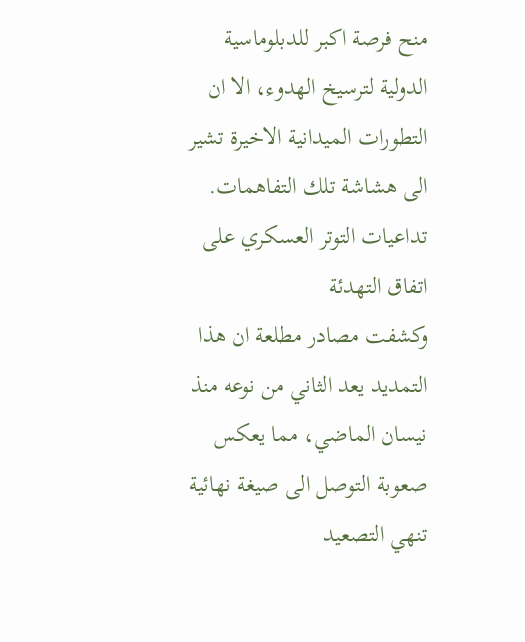منح فرصة اكبر للدبلوماسية الدولية لترسيخ الهدوء، الا ان التطورات الميدانية الاخيرة تشير الى هشاشة تلك التفاهمات.
تداعيات التوتر العسكري على اتفاق التهدئة
وكشفت مصادر مطلعة ان هذا التمديد يعد الثاني من نوعه منذ نيسان الماضي، مما يعكس صعوبة التوصل الى صيغة نهائية تنهي التصعيد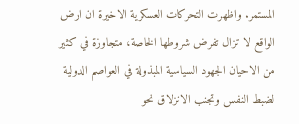المستمر. واظهرت التحركات العسكرية الاخيرة ان ارض الواقع لا تزال تفرض شروطها الخاصة، متجاوزة في كثير من الاحيان الجهود السياسية المبذولة في العواصم الدولية لضبط النفس وتجنب الانزلاق نحو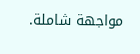مواجهة شاملة.